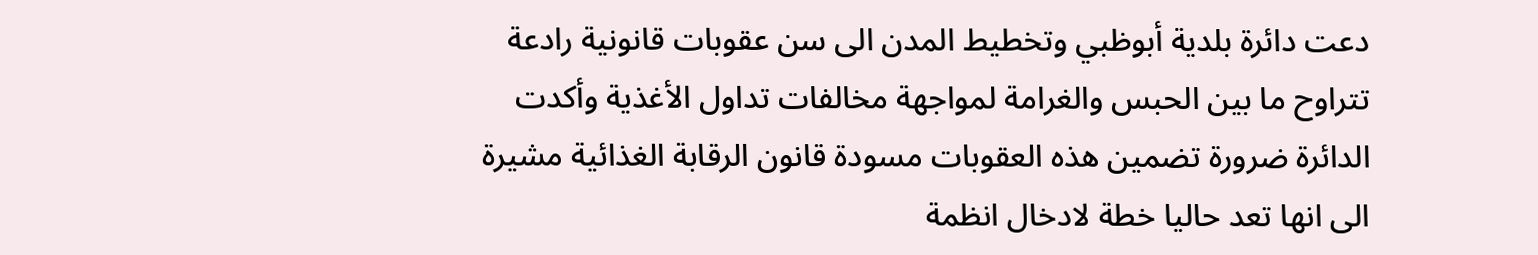دعت دائرة بلدية أبوظبي وتخطيط المدن الى سن عقوبات قانونية رادعة تتراوح ما بين الحبس والغرامة لمواجهة مخالفات تداول الأغذية وأكدت الدائرة ضرورة تضمين هذه العقوبات مسودة قانون الرقابة الغذائية مشيرة الى انها تعد حاليا خطة لادخال انظمة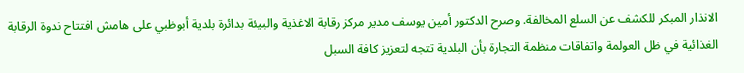الانذار المبكر للكشف عن السلع المخالفة. وصرح الدكتور أمين يوسف مدير مركز رقابة الاغذية والبيئة بدائرة بلدية أبوظبي على هامش افتتاح ندوة الرقابة الغذائية في ظل العولمة واتفاقات منظمة التجارة بأن البلدية تتجه لتعزيز كافة السبل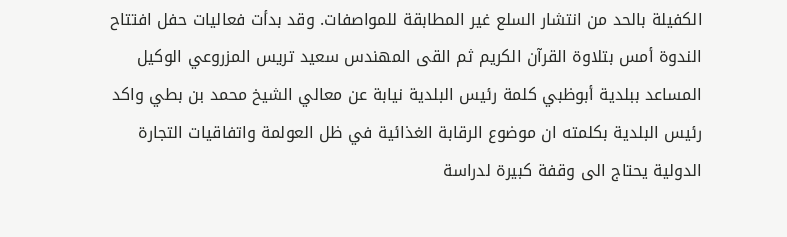الكفيلة بالحد من انتشار السلع غير المطابقة للمواصفات. وقد بدأت فعاليات حفل افتتاح الندوة أمس بتلاوة القرآن الكريم ثم القى المهندس سعيد تريس المزروعي الوكيل المساعد ببلدية أبوظبي كلمة رئيس البلدية نيابة عن معالي الشيخ محمد بن بطي واكد رئيس البلدية بكلمته ان موضوع الرقابة الغذائية في ظل العولمة واتفاقيات التجارة الدولية يحتاج الى وقفة كبيرة لدراسة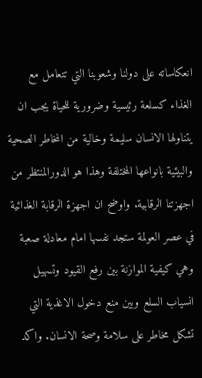انعكاساته على دولنا وشعوبنا التي تتعامل مع الغذاء كسلعة رئيسية وضرورية للحياة يجب ان يتناولها الانسان سليمة وخالية من المخاطر الصحية والبيئية بانواعها المختلفة وهذا هو الدورالمنتظر من اجهزتنا الرقابية. واوضح ان اجهزة الرقابة الغذائية في عصر العولمة ستجد نفسها امام معادلة صعبة وهي كيفية الموازنة بين رفع القيود وتسهيل انسياب السلع وبين منع دخول الاغذية التي تشكل مخاطر على سلامة وصحة الانسان. واكد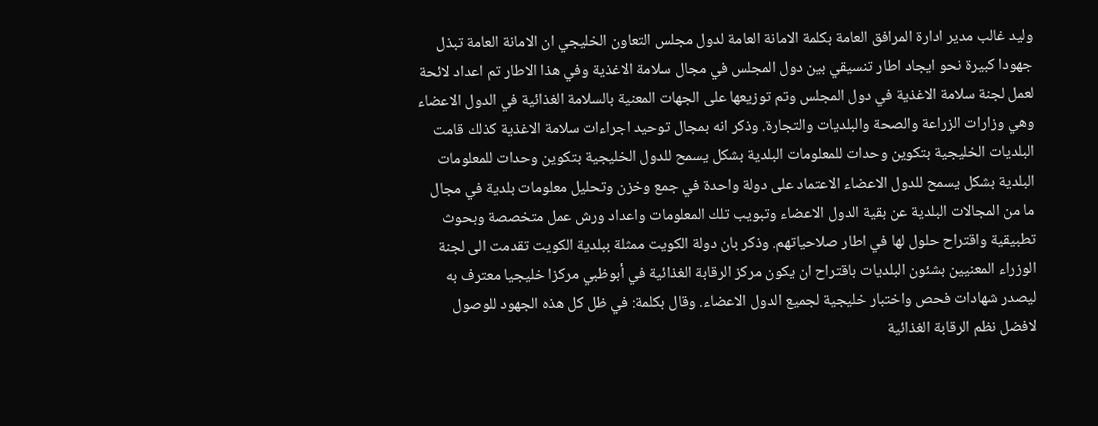وليد غالب مدير ادارة المرافق العامة بكلمة الامانة العامة لدول مجلس التعاون الخليجي ان الامانة العامة تبذل جهودا كبيرة نحو ايجاد اطار تنسيقي بين دول المجلس في مجال سلامة الاغذية وفي هذا الاطار تم اعداد لائحة لعمل لجنة سلامة الاغذية في دول المجلس وتم توزيعها على الجهات المعنية بالسلامة الغذائية في الدول الاعضاء وهي وزارات الزراعة والصحة والبلديات والتجارة. وذكر انه بمجال توحيد اجراءات سلامة الاغذية كذلك قامت البلديات الخليجية بتكوين وحدات للمعلومات البلدية بشكل يسمح للدول الخليجية بتكوين وحدات للمعلومات البلدية بشكل يسمح للدول الاعضاء الاعتماد على دولة واحدة في جمع وخزن وتحليل معلومات بلدية في مجال ما من المجالات البلدية عن بقية الدول الاعضاء وتبويب تلك المعلومات واعداد ورش عمل متخصصة وبحوث تطبيقية واقتراح حلول لها في اطار صلاحياتهم. وذكر بان دولة الكويت ممثلة ببلدية الكويت تقدمت الى لجنة الوزراء المعنيين بشئون البلديات باقتراح ان يكون مركز الرقابة الغذائية في أبوظبي مركزا خليجيا معترف به ليصدر شهادات فحص واختبار خليجية لجميع الدول الاعضاء. وقال بكلمة: في ظل كل هذه الجهود للوصول لافضل نظم الرقابة الغذائية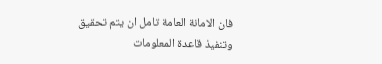فان الامانة العامة تامل ان يتم تحقيق وتنفيذ قاعدة المعلومات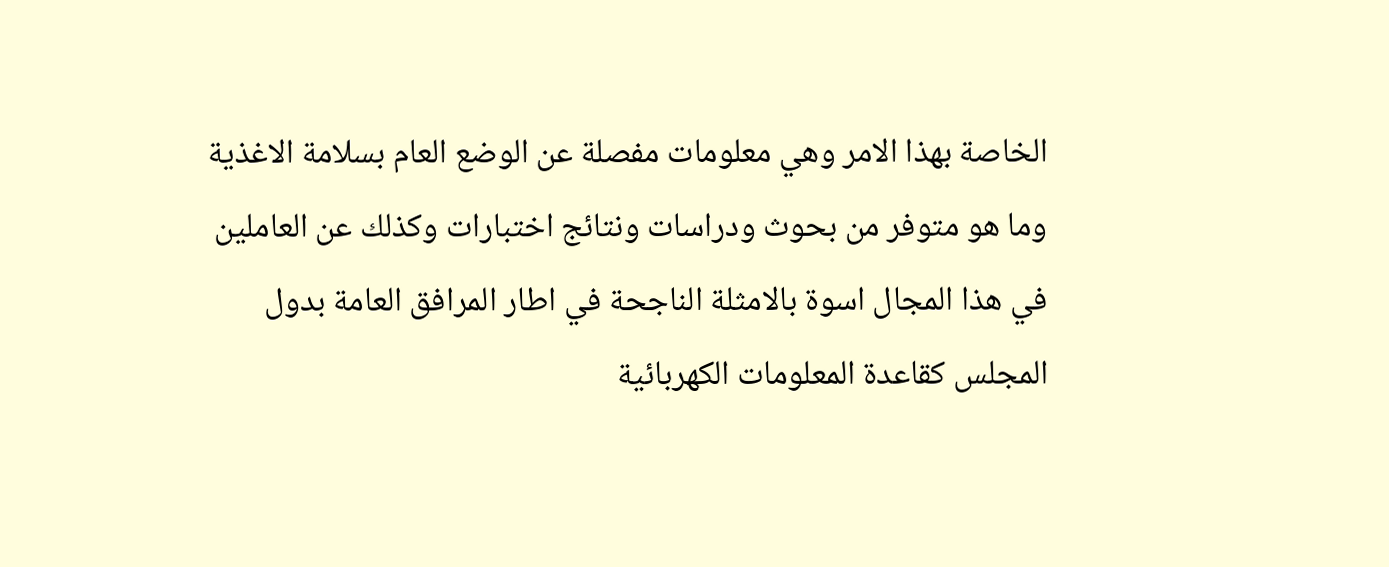الخاصة بهذا الامر وهي معلومات مفصلة عن الوضع العام بسلامة الاغذية وما هو متوفر من بحوث ودراسات ونتائج اختبارات وكذلك عن العاملين في هذا المجال اسوة بالامثلة الناجحة في اطار المرافق العامة بدول المجلس كقاعدة المعلومات الكهربائية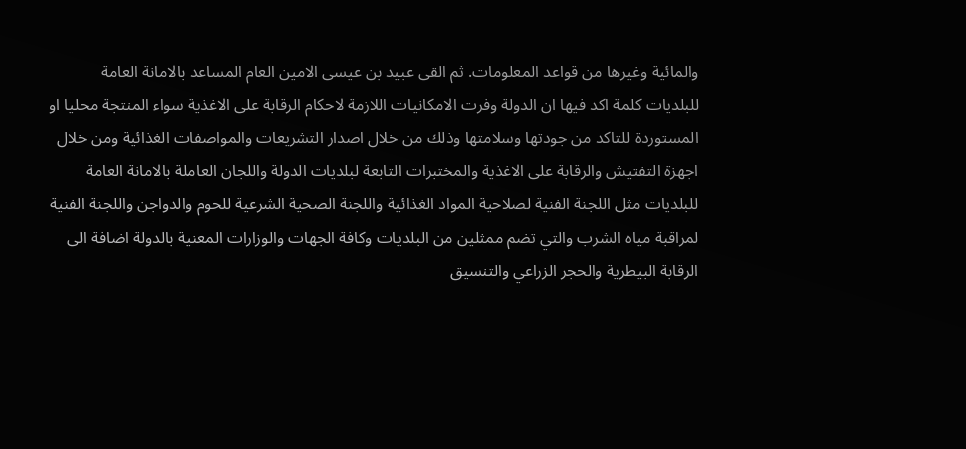والمائية وغيرها من قواعد المعلومات. ثم القى عبيد بن عيسى الامين العام المساعد بالامانة العامة للبلديات كلمة اكد فيها ان الدولة وفرت الامكانيات اللازمة لاحكام الرقابة على الاغذية سواء المنتجة محليا او المستوردة للتاكد من جودتها وسلامتها وذلك من خلال اصدار التشريعات والمواصفات الغذائية ومن خلال اجهزة التفتيش والرقابة على الاغذية والمختبرات التابعة لبلديات الدولة واللجان العاملة بالامانة العامة للبلديات مثل اللجنة الفنية لصلاحية المواد الغذائية واللجنة الصحية الشرعية للحوم والدواجن واللجنة الفنية لمراقبة مياه الشرب والتي تضم ممثلين من البلديات وكافة الجهات والوزارات المعنية بالدولة اضافة الى الرقابة البيطرية والحجر الزراعي والتنسيق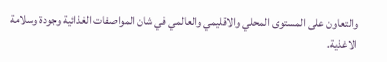والتعاون على المستوى المحلي والاقليمي والعالمي في شان المواصفات الغذائية وجودة وسلامة الاغذية.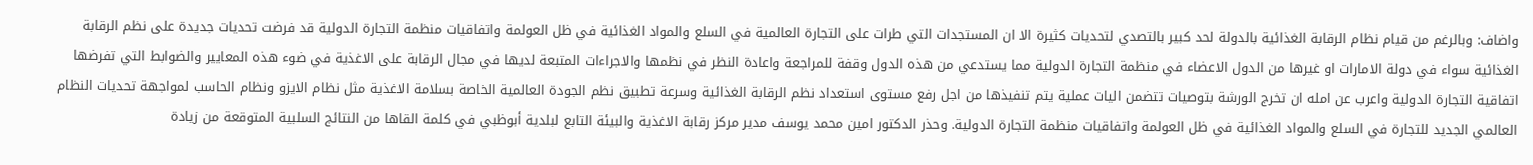واضاف: وبالرغم من قيام نظام الرقابة الغذائية بالدولة لحد كبير بالتصدي لتحديات كثيرة الا ان المستجدات التي طرات على التجارة العالمية في السلع والمواد الغذائية في ظل العولمة واتفاقيات منظمة التجارة الدولية قد فرضت تحديات جديدة على نظم الرقابة الغذائية سواء في دولة الامارات او غيرها من الدول الاعضاء في منظمة التجارة الدولية مما يستدعي من هذه الدول وقفة للمراجعة واعادة النظر في نظمها والاجراءات المتبعة لديها في مجال الرقابة على الاغذية في ضوء هذه المعايير والضوابط التي تفرضها اتفاقية التجارة الدولية واعرب عن امله ان تخرج الورشة بتوصيات تتضمن اليات عملية يتم تنفيذها من اجل رفع مستوى استعداد نظم الرقابة الغذائية وسرعة تطبيق نظم الجودة العالمية الخاصة بسلامة الاغذية مثل نظام الايزو ونظام الحاسب لمواجهة تحديات النظام العالمي الجديد للتجارة في السلع والمواد الغذائية في ظل العولمة واتفاقيات منظمة التجارة الدولية. وحذر الدكتور امين محمد يوسف مدير مركز رقابة الاغذية والبيئة التابع لبلدية أبوظبي في كلمة القاها من النتائج السلبية المتوقعة من زيادة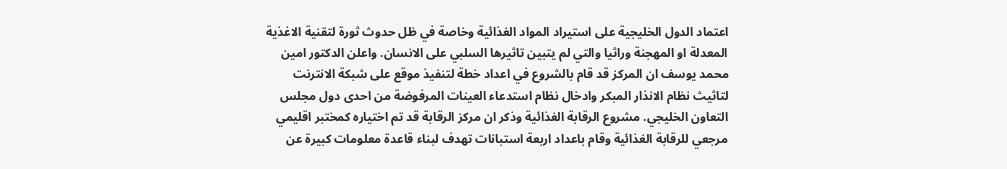اعتماد الدول الخليجية على استيراد المواد الغذائية وخاصة في ظل حدوث ثورة لتقنية الاغذية المعدلة او المهجنة وراثيا والتي لم يتبين تاثيرها السلبي على الانسان. واعلن الدكتور امين محمد يوسف ان المركز قد قام بالشروع في اعداد خطة لتنفيذ موقع على شبكة الانترنت لتاثيث نظام الانذار المبكر وادخال نظام استدعاء العينات المرفوضة من احدى دول مجلس التعاون الخليجي. مشروع الرقابة الغذائية وذكر ان مركز الرقابة قد تم اختياره كمختبر اقليمي مرجعي للرقابة الغذائية وقام باعداد اربعة استبانات تهدف لبناء قاعدة معلومات كبيرة عن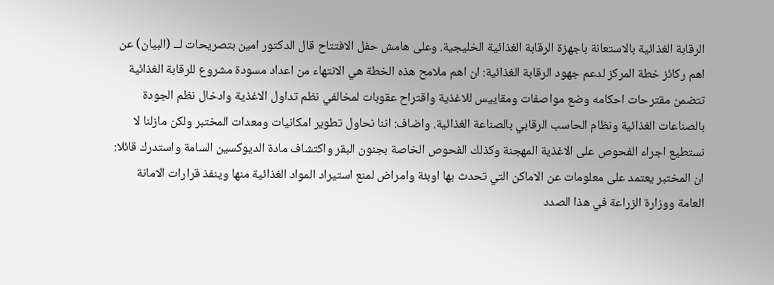الرقابة الغذائية بالاستعانة باجهزة الرقابة الغذائية الخليجية. وعلى هامش حفل الافتتاح قال الدكتور امين بتصريحات لــ (البيان) عن اهم ركائز خطة المركز لدعم جهود الرقابة الغذائية: ان اهم ملامح هذه الخطة هي الانتهاء من اعداد مسودة مشروع للرقابة الغذائية تتضمن مقترحات احكامه وضع مواصفات ومقاييس للاغذية واقتراح عقوبات لمخالفي نظم تداول الاغذية وادخال نظم الجودة بالصناعات الغذائية ونظام الحاسب الرقابي بالصناعة الغذائية. واضاف: اننا نحاول تطوير امكانيات ومعدات المختبر ولكن مازلنا لا نستطيع اجراء الفحوص على الاغذية المهجنة وكذلك الفحوص الخاصة بجنون البقر واكتشاف مادة الديوكسين السامة واستدرك قائلا: ان المختبر يعتمد على معلومات عن الاماكن التي تحدث بها اوبئة وامراض لمنع استيراد المواد الغذائية منها وينفذ قرارات الامانة العامة ووزارة الزراعة في هذا الصدد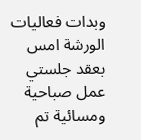وبدات فعاليات الورشة امس بعقد جلستي عمل صباحية ومسائية تم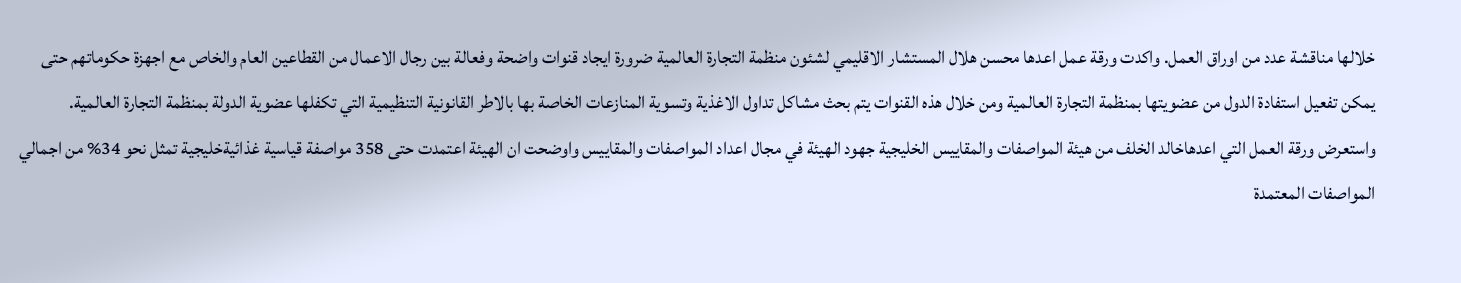خلالها مناقشة عدد من اوراق العمل. واكدت ورقة عمل اعدها محسن هلال المستشار الاقليمي لشئون منظمة التجارة العالمية ضرورة ايجاد قنوات واضحة وفعالة بين رجال الاعمال من القطاعين العام والخاص مع اجهزة حكوماتهم حتى يمكن تفعيل استفادة الدول من عضويتها بمنظمة التجارة العالمية ومن خلال هذه القنوات يتم بحث مشاكل تداول الاغذية وتسوية المنازعات الخاصة بها بالاطر القانونية التنظيمية التي تكفلها عضوية الدولة بمنظمة التجارة العالمية. واستعرض ورقة العمل التي اعدهاخالد الخلف من هيئة المواصفات والمقاييس الخليجية جهود الهيئة في مجال اعداد المواصفات والمقاييس واوضحت ان الهيئة اعتمدت حتى 358 مواصفة قياسية غذائيةخليجية تمثل نحو 34% من اجمالي المواصفات المعتمدة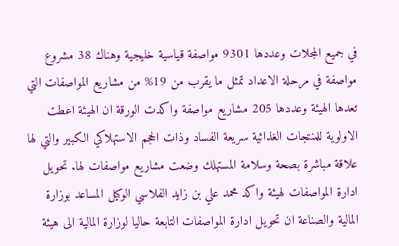في جميع المجلات وعددها 9301 مواصفة قياسية خليجية وهناك 38 مشروع مواصفة في مرحلة الاعداد تمثل ما يقرب من 19% من مشاريع المواصفات التي تعدها الهيئة وعددها 205 مشاريع مواصفة واكدت الورقة ان الهيئة اعطت الاولوية للمنتجات الغذائية سريعة الفساد وذات الحجم الاستهلاكي الكبير والتي لها علاقة مباشرة بصحة وسلامة المستهلك وضعت مشاريع مواصفات لها. تحويل ادارة المواصفات لهيئة واكد محمد علي بن زايد الفلاسي الوكيل المساعد بوزارة المالية والصناعة ان تحويل ادارة المواصفات التابعة حاليا لوزارة المالية الى هيئة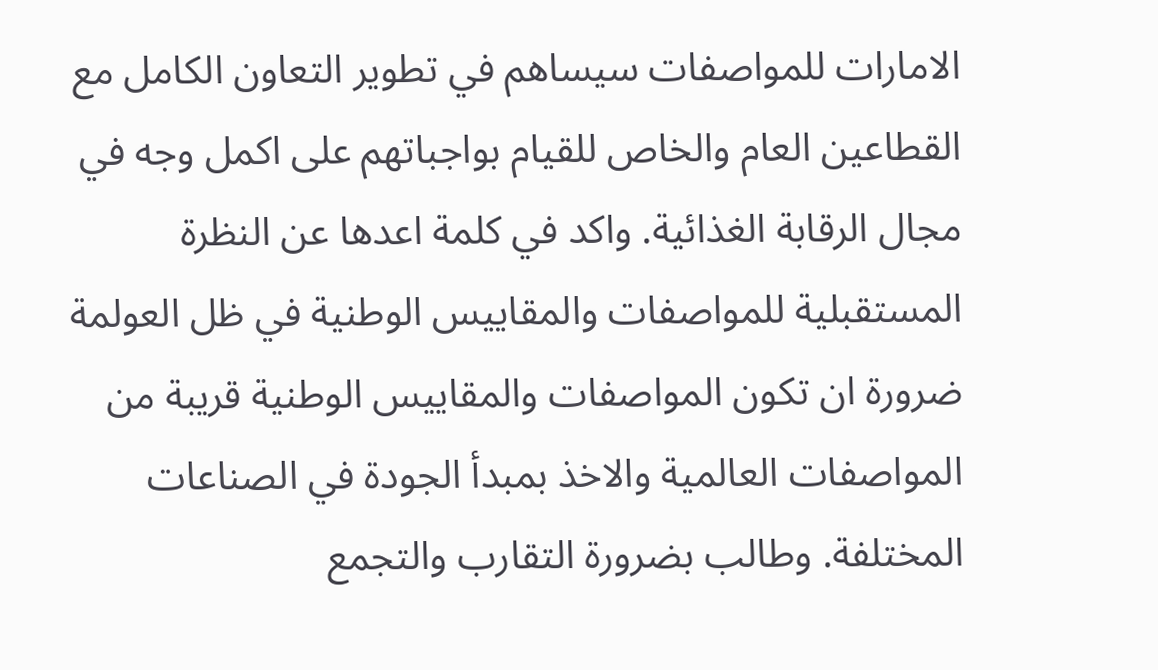الامارات للمواصفات سيساهم في تطوير التعاون الكامل مع القطاعين العام والخاص للقيام بواجباتهم على اكمل وجه في مجال الرقابة الغذائية. واكد في كلمة اعدها عن النظرة المستقبلية للمواصفات والمقاييس الوطنية في ظل العولمة ضرورة ان تكون المواصفات والمقاييس الوطنية قريبة من المواصفات العالمية والاخذ بمبدأ الجودة في الصناعات المختلفة. وطالب بضرورة التقارب والتجمع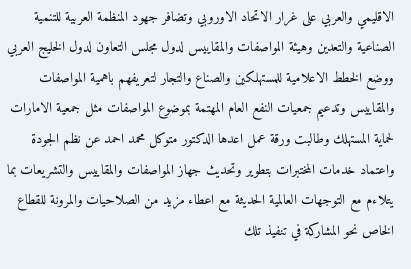الاقليمي والعربي على غرار الاتحاد الاوروبي وتضافر جهود المنظمة العربية للتنمية الصناعية والتعدين وهيئة المواصفات والمقاييس لدول مجلس التعاون لدول الخليج العربي ووضع الخطط الاعلامية للمستهلكين والصناع والتجار لتعريفهم باهمية المواصفات والمقاييس وتدعيم جمعيات النفع العام المهتمة بموضوع المواصفات مثل جمعية الامارات لحماية المستهلك وطالبت ورقة عمل اعدها الدكتور متوكل محمد احمد عن نظم الجودة واعتماد خدمات المختبرات بتطوير وتحديث جهاز المواصفات والمقاييس والتشريعات بما يتلاءم مع التوجهات العالمية الحديثة مع اعطاء مزيد من الصلاحيات والمرونة للقطاع الخاص نحو المشاركة في تنفيذ تلك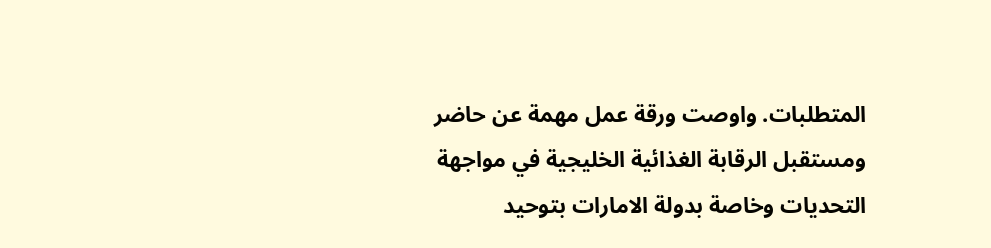المتطلبات. واوصت ورقة عمل مهمة عن حاضر ومستقبل الرقابة الغذائية الخليجية في مواجهة التحديات وخاصة بدولة الامارات بتوحيد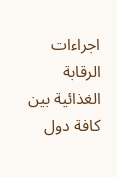اجراءات الرقابة الغذائية بين كافة دول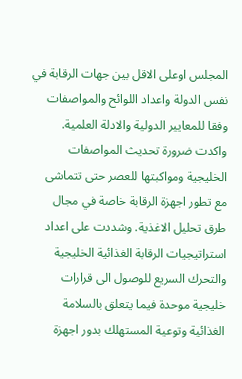المجلس اوعلى الاقل بين جهات الرقابة في نفس الدولة واعداد اللوائح والمواصفات وفقا للمعايير الدولية والادلة العلمية. واكدت ضرورة تحديث المواصفات الخليجية ومواكبتها للعصر حتى تتماشى مع تطور اجهزة الرقابة خاصة في مجال طرق تحليل الاغذية. وشددت على اعداد استراتيجيات الرقابة الغذائية الخليجية والتحرك السريع للوصول الى قرارات خليجية موحدة فيما يتعلق بالسلامة الغذائية وتوعية المستهلك بدور اجهزة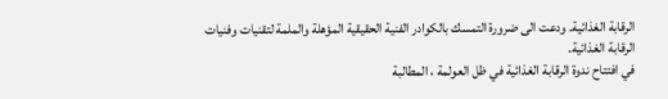الرقابة الغذائية. ودعت الى ضرورة التمسك بالكوادر الفنية الحقيقية المؤهلة والملمة لتقنيات وفنيات الرقابة الغذائية.
في افتتاح ندوة الرقابة الغذائية في ظل العولمة ، المطالبة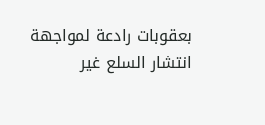بعقوبات رادعة لمواجهة انتشار السلع غير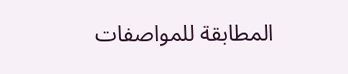المطابقة للمواصفات